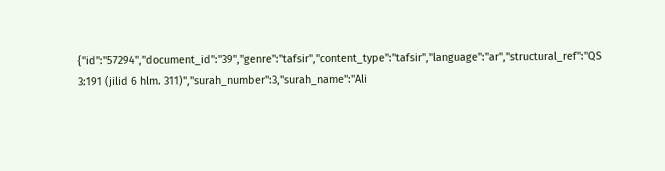{"id":"57294","document_id":"39","genre":"tafsir","content_type":"tafsir","language":"ar","structural_ref":"QS 3:191 (jilid 6 hlm. 311)","surah_number":3,"surah_name":"Ali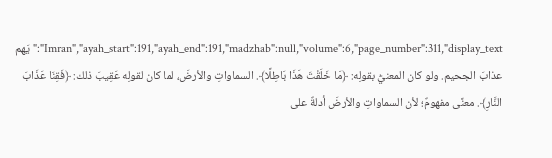Imran","ayah_start":191,"ayah_end":191,"madzhab":null,"volume":6,"page_number":311,"display_text":"يَهم عذابَ الجحيم. ولو كان المعنيُّ بقولِه: ﴿مَا خَلَقْتَ هَذَا بَاطِلًا﴾. السماواتِ والأرضَ، لما كان لقولِه عَقِيبَ ذلك: ﴿فَقِنَا عَذَابَ النَّارِ﴾. معنًى مفهومٌ؛ لأن السماواتِ والأرضَ أدلةٌ على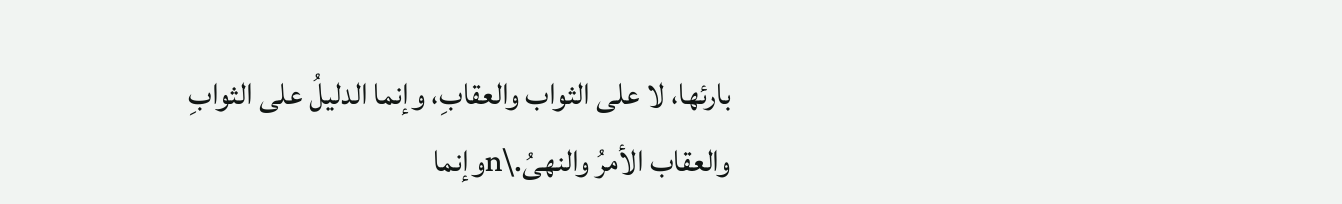بارئها، لا على الثواب والعقابِ، وإنما الدليلُ على الثوابِ والعقاب الأمرُ والنهىُ.\nوإنما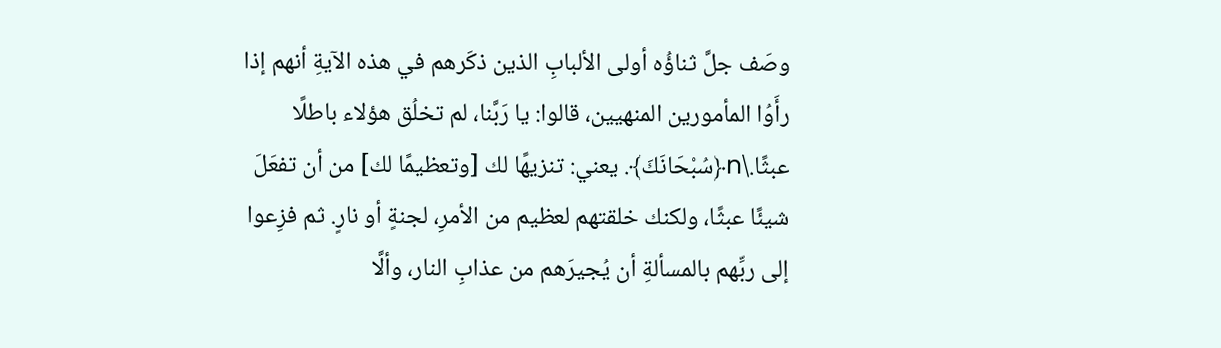وصَف جلَّ ثناؤُه أولى الألبابِ الذين ذكَرهم في هذه الآيةِ أنهم إذا رأَوُا المأمورين المنهيين، قالوا: يا رَبَّنا، لم تخلُق هؤلاء باطلًا عبثًا.\n﴿سُبْحَانَكَ﴾. يعني: تنزيهًا لك [وتعظيمًا لك] من أن تفعَلَ شيئًا عبثًا، ولكنك خلقتهم لعظيم من الأمرِ، لجنةٍ أو نارٍ. ثم فزِعوا إلى ربِّهم بالمسألةِ أن يُجيرَهم من عذابِ النار، وألَّا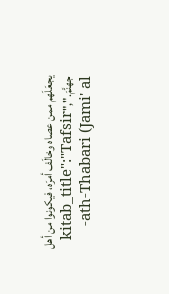يجعَلَهم ممن عصاه وخالَف أمرَه، فيكونوا من أهل جهنَّمَ.","kitab_title":"Tafsir ath-Thabari (Jami' al-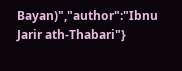Bayan)","author":"Ibnu Jarir ath-Thabari"}